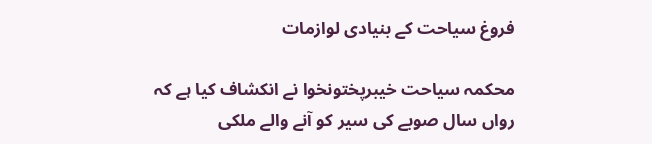فروغ سیاحت کے بنیادی لوازمات

محکمہ سیاحت خیبرپختونخوا نے انکشاف کیا ہے کہ رواں سال صوبے کی سیر کو آنے والے ملکی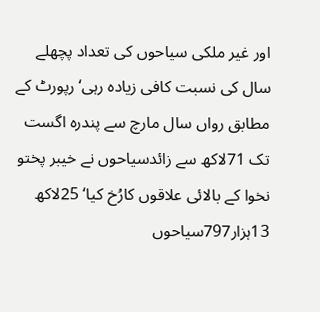اور غیر ملکی سیاحوں کی تعداد پچھلے سال کی نسبت کافی زیادہ رہی‘رپورٹ کے مطابق رواں سال مارچ سے پندرہ اگست تک 71لاکھ سے زائدسیاحوں نے خیبر پختو نخوا کے بالائی علاقوں کارُخ کیا‘ 25لاکھ 13ہزار797سیاحوں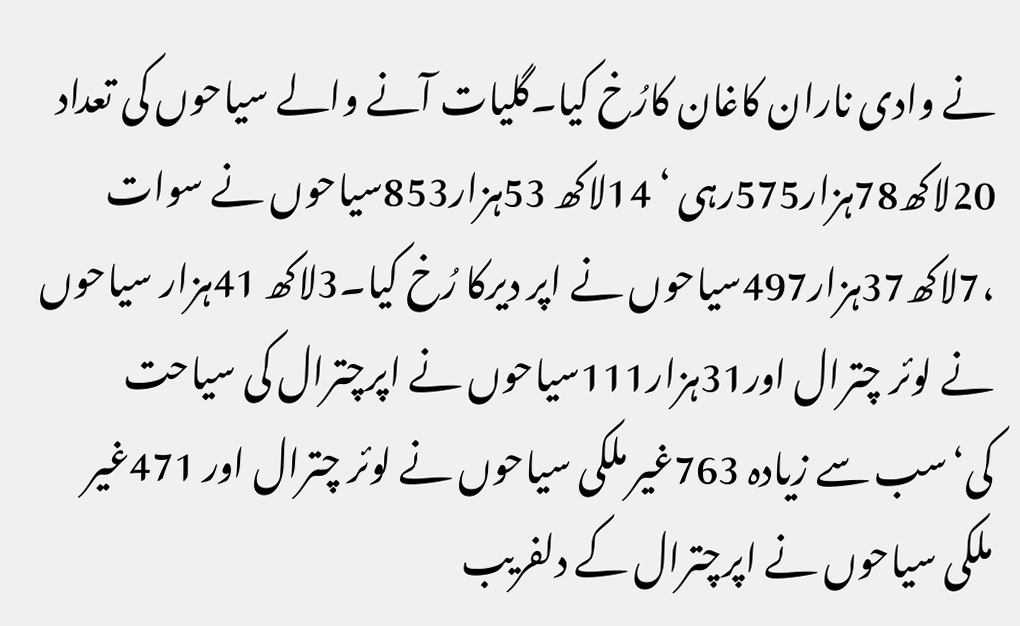نے وادی ناران کاغان کارُخ کیا۔گلیات آنے والے سیاحوں کی تعداد 20لاکھ78ہزار575رہی ‘ 14لاکھ 53ہزار853سیاحوں نے سوات ،7لاکھ37ہزار497سیاحوں نے اپر دیرکا رُخ کیا۔3لاکھ 41ہزار سیاحوں نے لوئر چترال اور31ہزار111سیاحوں نے اپرچترال کی سیاحت کی‘سب سے زیادہ 763غیر ملکی سیاحوں نے لوئر چترال اور 471غیر ملکی سیاحوں نے اپرچترال کے دلفریب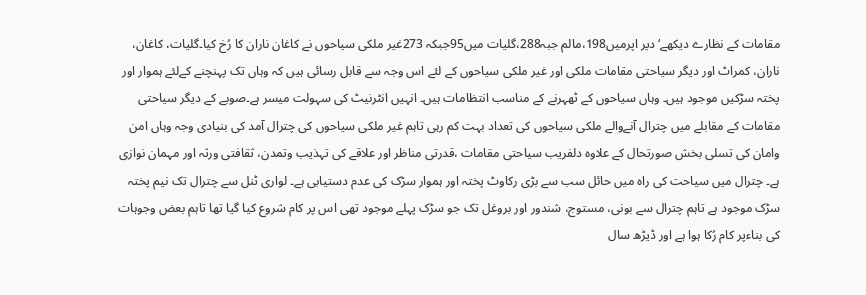مقامات کے نظارے دیکھے‘ دیر اپرمیں198،مالم جبہ288،گلیات میں95جبکہ 273غیر ملکی سیاحوں نے کاغان ناران کا رُخ کیا۔گلیات، کاغان، ناران، کمراٹ اور دیگر سیاحتی مقامات ملکی اور غیر ملکی سیاحوں کے لئے اس وجہ سے قابل رسائی ہیں کہ وہاں تک پہنچنے کےلئے ہموار اور پختہ سڑکیں موجود ہیں۔ وہاں سیاحوں کے ٹھہرنے کے مناسب انتظامات ہیں۔ انہیں انٹرنیٹ کی سہولت میسر ہے۔صوبے کے دیگر سیاحتی مقامات کے مقابلے میں چترال آنےوالے ملکی سیاحوں کی تعداد بہت کم رہی تاہم غیر ملکی سیاحوں کی چترال آمد کی بنیادی وجہ وہاں امن وامان کی تسلی بخش صورتحال کے علاوہ دلفریب سیاحتی مقامات ،قدرتی مناظر اور علاقے کی تہذیب وتمدن، ثقافتی ورثہ اور مہمان نوازی ہے۔ چترال میں سیاحت کی راہ میں حائل سب سے بڑی رکاوٹ پختہ اور ہموار سڑک کی عدم دستیابی ہے۔ لواری ٹنل سے چترال تک نیم پختہ سڑک موجود ہے تاہم چترال سے بونی، مستوج، شندور اور بروغل تک جو سڑک پہلے موجود تھی اس پر کام شروع کیا گیا تھا تاہم بعض وجوہات کی بناءپر کام رُکا ہوا ہے اور ڈیڑھ سال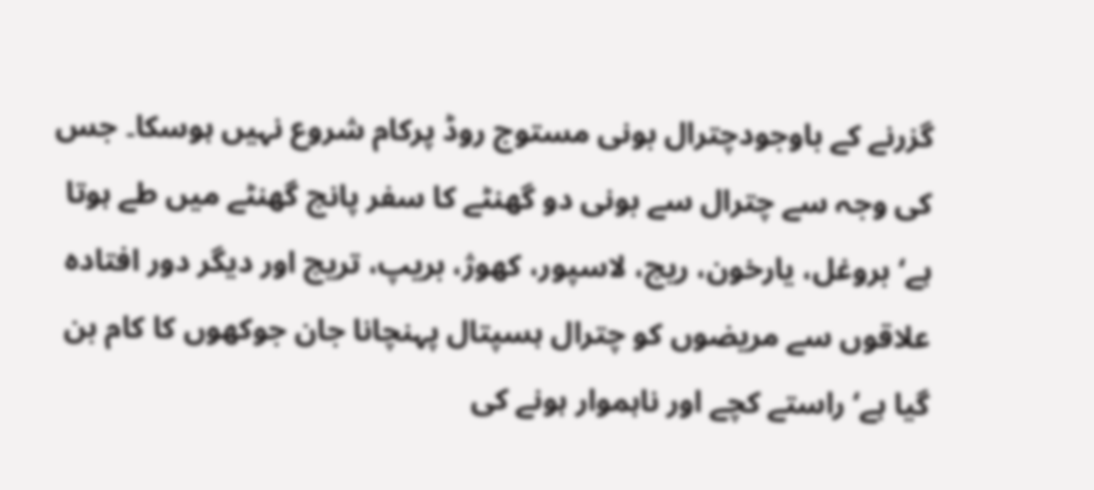گزرنے کے باوجودچترال بونی مستوج روڈ پرکام شروع نہیں ہوسکا۔ جس کی وجہ سے چترال سے بونی دو گھنٹے کا سفر پانچ گھنٹے میں طے ہوتا ہے‘ بروغل، یارخون، ریچ، لاسپور، کھوژ، بریپ، تریچ اور دیگر دور افتادہ علاقوں سے مریضوں کو چترال ہسپتال پہنچانا جان جوکھوں کا کام بن گیا ہے‘ راستے کچے اور ناہموار ہونے کی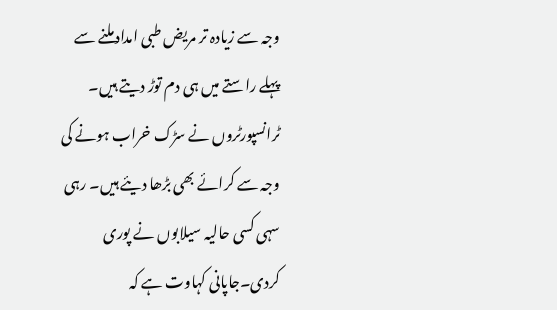وجہ سے زیادہ تر مریض طبی امداد ملنے سے پہلے راستے میں ہی دم توڑ دیتے ہیں۔ ٹرانسپورٹروں نے سڑک خراب ہونے کی وجہ سے کرائے بھی بڑھا دیئے ہیں۔ رہی سہی کسی حالیہ سیلابوں نے پوری کردی۔جاپانی کہاوت ہے کہ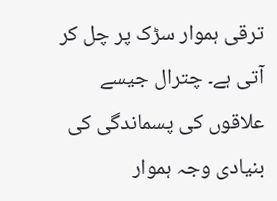ترقی ہموار سڑک پر چل کر آتی ہے۔ چترال جیسے علاقوں کی پسماندگی کی بنیادی وجہ ہموار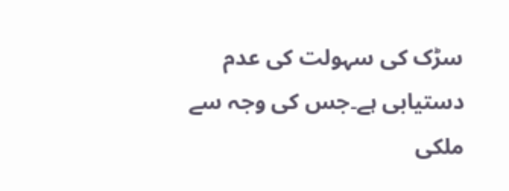سڑک کی سہولت کی عدم دستیابی ہے۔جس کی وجہ سے ملکی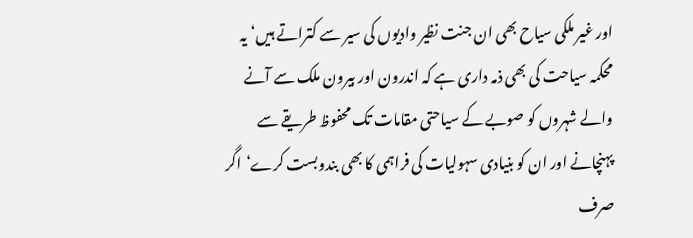اور غیر ملکی سیاح بھی ان جنت نظیر وادیوں کی سیر سے کتراتے ہیں‘یہ محکمہ سیاحت کی بھی ذمہ داری ہے کہ اندرون اور بیرون ملک سے آنے والے شہروں کو صوبے کے سیاحتی مقامات تک محفوظ طریقے سے پہنچانے اور ان کو بنیادی سہولیات کی فراہمی کا بھی بندوبست کرے‘اگر صرف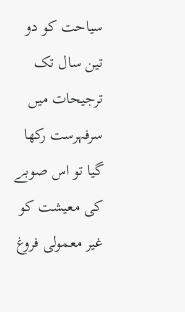سیاحت کو دو تین سال تک ترجیحات میں سرفہرست رکھا گیا تو اس صوبے کی معیشت کو غیر معمولی فروغ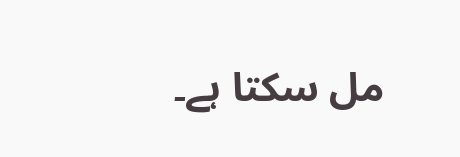مل سکتا ہے۔